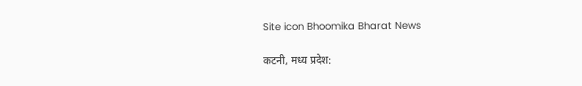Site icon Bhoomika Bharat News

कटनी, मध्य प्रदेश: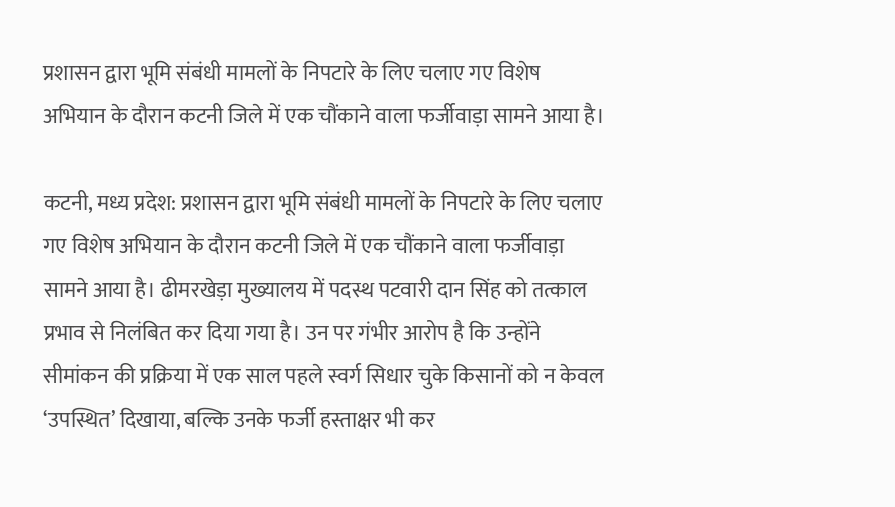प्रशासन द्वारा भूमि संबंधी मामलों के निपटारे के लिए चलाए गए विशेष अभियान के दौरान कटनी जिले में एक चौंकाने वाला फर्जीवाड़ा सामने आया है।

कटनी, मध्य प्रदेश: प्रशासन द्वारा भूमि संबंधी मामलों के निपटारे के लिए चलाए गए विशेष अभियान के दौरान कटनी जिले में एक चौंकाने वाला फर्जीवाड़ा सामने आया है। ढीमरखेड़ा मुख्यालय में पदस्थ पटवारी दान सिंह को तत्काल प्रभाव से निलंबित कर दिया गया है। उन पर गंभीर आरोप है कि उन्होंने सीमांकन की प्रक्रिया में एक साल पहले स्वर्ग सिधार चुके किसानों को न केवल ‘उपस्थित’ दिखाया, बल्कि उनके फर्जी हस्ताक्षर भी कर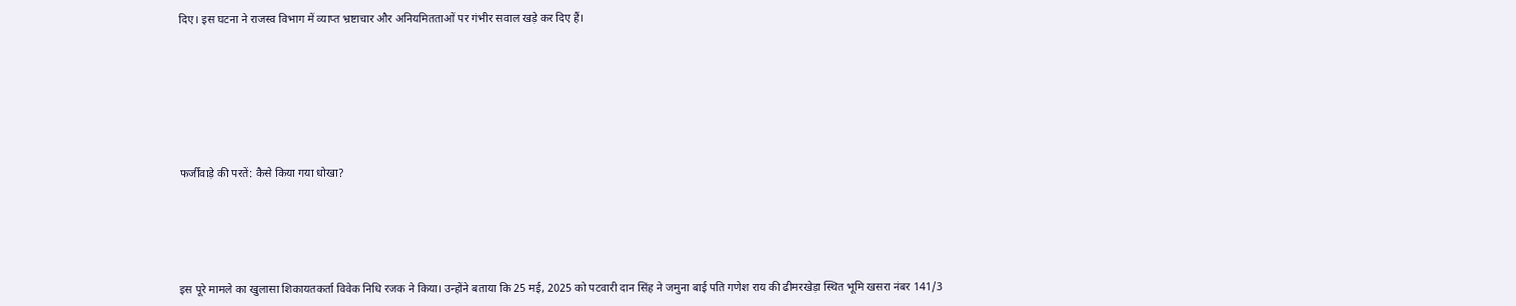दिए। इस घटना ने राजस्व विभाग में व्याप्त भ्रष्टाचार और अनियमितताओं पर गंभीर सवाल खड़े कर दिए हैं।







फर्जीवाड़े की परतें: कैसे किया गया धोखा?





इस पूरे मामले का खुलासा शिकायतकर्ता विवेक निधि रजक ने किया। उन्होंने बताया कि 25 मई, 2025 को पटवारी दान सिंह ने जमुना बाई पति गणेश राय की ढीमरखेड़ा स्थित भूमि खसरा नंबर 141/3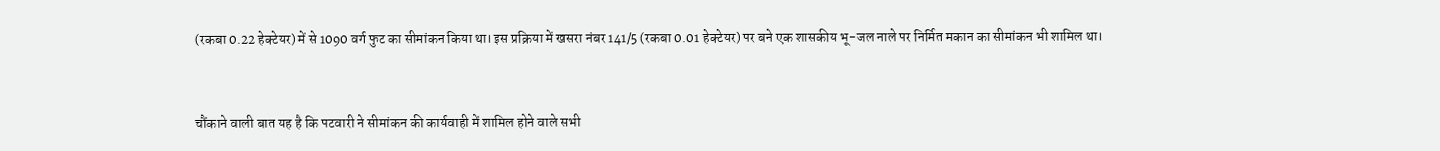(रकबा 0.22 हेक्टेयर) में से 1090 वर्ग फुट का सीमांकन किया था। इस प्रक्रिया में खसरा नंबर 141/5 (रकबा 0.01 हेक्टेयर) पर बने एक शासकीय भू-जल नाले पर निर्मित मकान का सीमांकन भी शामिल था।



चौंकाने वाली बात यह है कि पटवारी ने सीमांकन की कार्यवाही में शामिल होने वाले सभी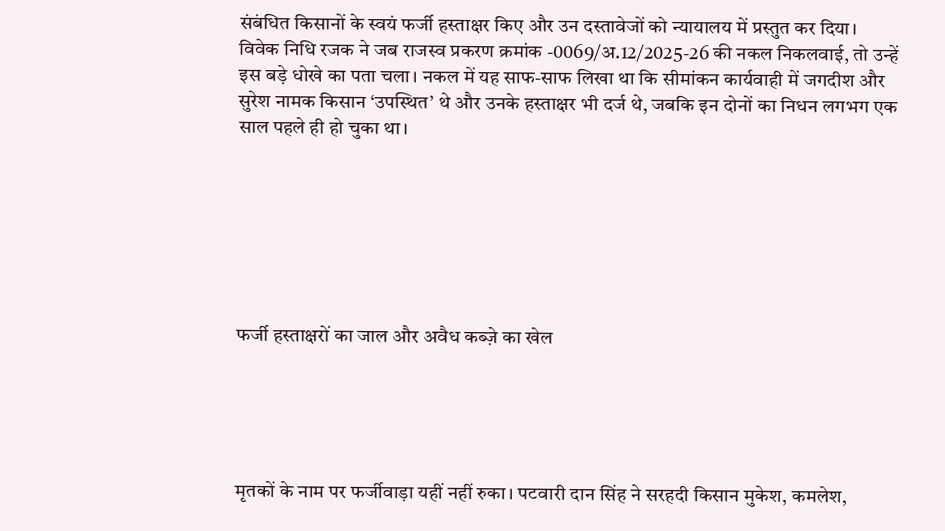संबंधित किसानों के स्वयं फर्जी हस्ताक्षर किए और उन दस्तावेजों को न्यायालय में प्रस्तुत कर दिया। विवेक निधि रजक ने जब राजस्व प्रकरण क्रमांक -0069/अ.12/2025-26 की नकल निकलवाई, तो उन्हें इस बड़े धोखे का पता चला। नकल में यह साफ-साफ लिखा था कि सीमांकन कार्यवाही में जगदीश और सुरेश नामक किसान ‘उपस्थित’ थे और उनके हस्ताक्षर भी दर्ज थे, जबकि इन दोनों का निधन लगभग एक साल पहले ही हो चुका था।







फर्जी हस्ताक्षरों का जाल और अवैध कब्ज़े का खेल





मृतकों के नाम पर फर्जीवाड़ा यहीं नहीं रुका। पटवारी दान सिंह ने सरहदी किसान मुकेश, कमलेश,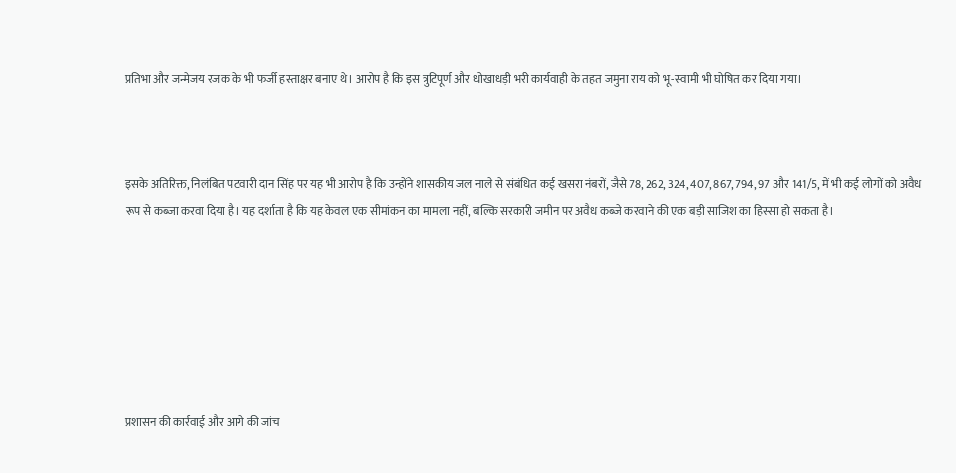प्रतिभा और जन्मेजय रजक के भी फर्जी हस्ताक्षर बनाए थे। आरोप है कि इस त्रुटिपूर्ण और धोखाधड़ी भरी कार्यवाही के तहत जमुना राय को भू-स्वामी भी घोषित कर दिया गया।



इसके अतिरिक्त, निलंबित पटवारी दान सिंह पर यह भी आरोप है कि उन्होंने शासकीय जल नाले से संबंधित कई खसरा नंबरों, जैसे 78, 262, 324, 407, 867, 794, 97 और 141/5, में भी कई लोगों को अवैध रूप से कब्जा करवा दिया है। यह दर्शाता है कि यह केवल एक सीमांकन का मामला नहीं, बल्कि सरकारी जमीन पर अवैध कब्जे करवाने की एक बड़ी साजिश का हिस्सा हो सकता है।







प्रशासन की कार्रवाई और आगे की जांच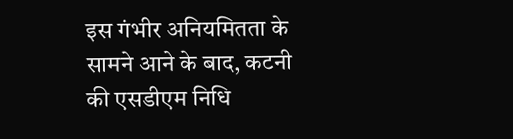इस गंभीर अनियमितता के सामने आने के बाद, कटनी की एसडीएम निधि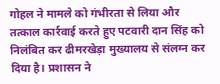गोहल ने मामले को गंभीरता से लिया और तत्काल कार्रवाई करते हुए पटवारी दान सिंह को निलंबित कर ढीमरखेड़ा मुख्यालय से संलग्न कर दिया है। प्रशासन ने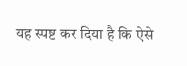यह स्पष्ट कर दिया है कि ऐसे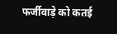फर्जीवाड़े को कतई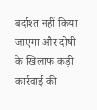बर्दाश्त नहीं किया जाएगा और दोषी के खिलाफ कड़ी कार्रवाई की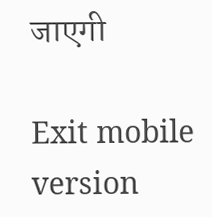जाएगी

Exit mobile version